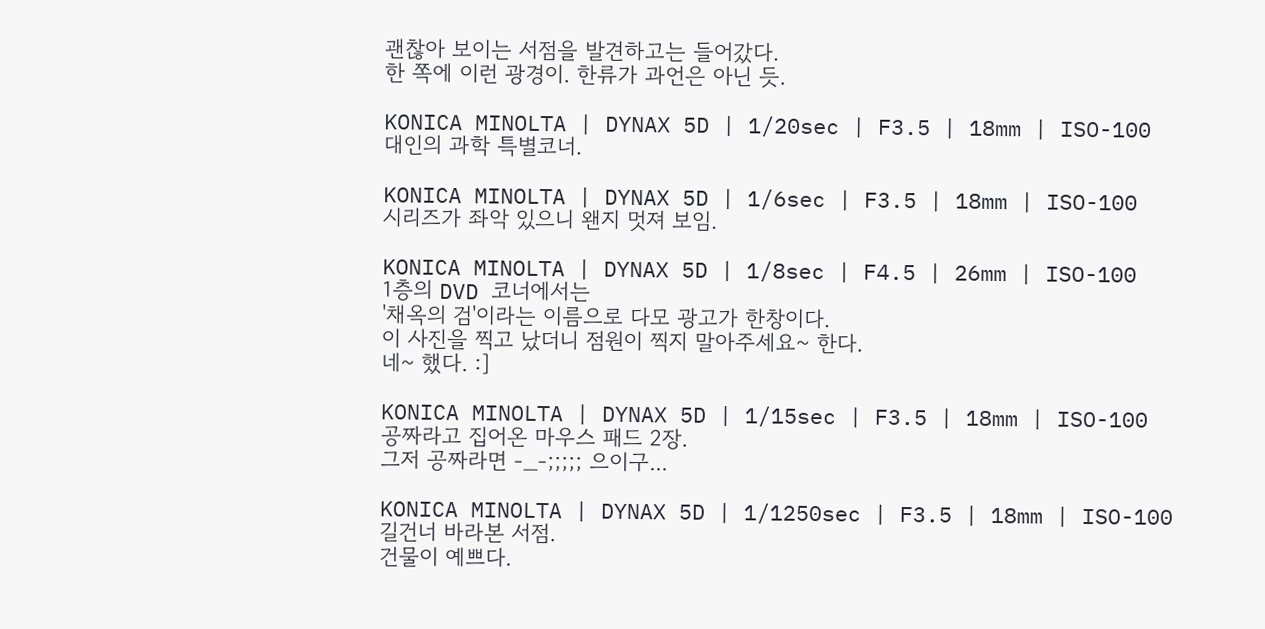괜찮아 보이는 서점을 발견하고는 들어갔다.
한 쪽에 이런 광경이. 한류가 과언은 아닌 듯.

KONICA MINOLTA | DYNAX 5D | 1/20sec | F3.5 | 18mm | ISO-100
대인의 과학 특별코너.

KONICA MINOLTA | DYNAX 5D | 1/6sec | F3.5 | 18mm | ISO-100
시리즈가 좌악 있으니 왠지 멋져 보임.

KONICA MINOLTA | DYNAX 5D | 1/8sec | F4.5 | 26mm | ISO-100
1층의 DVD 코너에서는
'채옥의 검'이라는 이름으로 다모 광고가 한창이다.
이 사진을 찍고 났더니 점원이 찍지 말아주세요~ 한다.
네~ 했다. :]

KONICA MINOLTA | DYNAX 5D | 1/15sec | F3.5 | 18mm | ISO-100
공짜라고 집어온 마우스 패드 2장.
그저 공짜라면 -_-;;;;; 으이구...

KONICA MINOLTA | DYNAX 5D | 1/1250sec | F3.5 | 18mm | ISO-100
길건너 바라본 서점.
건물이 예쁘다.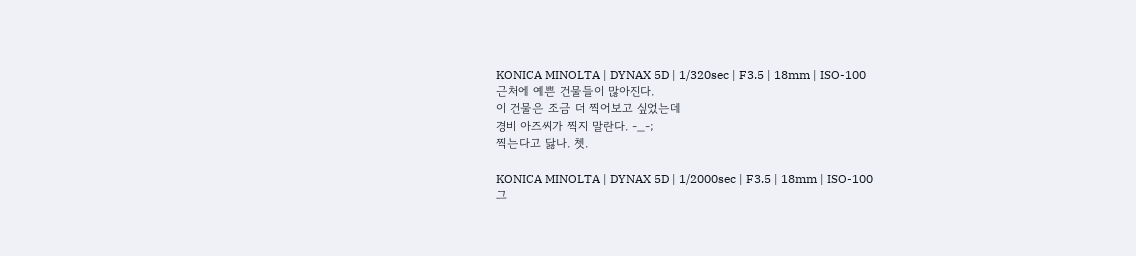KONICA MINOLTA | DYNAX 5D | 1/320sec | F3.5 | 18mm | ISO-100
근처에 예쁜 건물들이 많아진다.
이 건물은 조금 더 찍어보고 싶었는데
경비 아즈씨가 찍지 말란다. -_-;
찍는다고 닳나. 쳇.

KONICA MINOLTA | DYNAX 5D | 1/2000sec | F3.5 | 18mm | ISO-100
그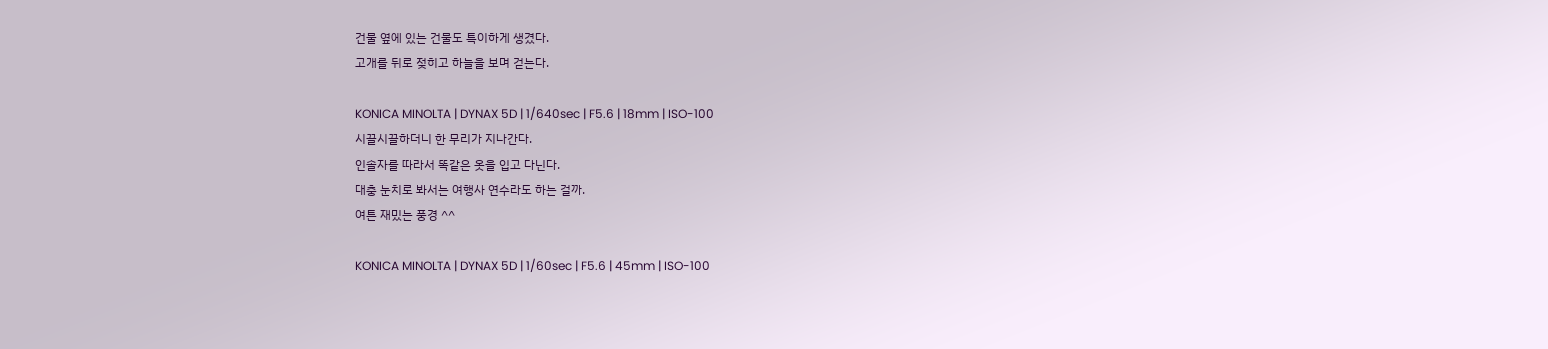건물 옆에 있는 건물도 특이하게 생겼다.
고개를 뒤로 젖히고 하늘을 보며 걷는다.

KONICA MINOLTA | DYNAX 5D | 1/640sec | F5.6 | 18mm | ISO-100
시끌시끌하더니 한 무리가 지나간다.
인솔자를 따라서 똑같은 옷을 입고 다닌다.
대충 눈치로 봐서는 여행사 연수라도 하는 걸까.
여튼 재밌는 풍경 ^^

KONICA MINOLTA | DYNAX 5D | 1/60sec | F5.6 | 45mm | ISO-100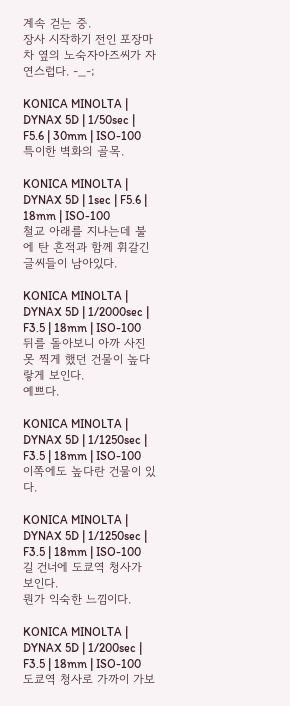계속 걷는 중.
장사 시작하기 전인 포장마차 옆의 노숙자아즈씨가 자연스럽다. -_-;

KONICA MINOLTA | DYNAX 5D | 1/50sec | F5.6 | 30mm | ISO-100
특이한 벽화의 골목.

KONICA MINOLTA | DYNAX 5D | 1sec | F5.6 | 18mm | ISO-100
철교 아래를 지나는데 불에 탄 흔적과 함께 휘갈긴 글씨들이 남아있다.

KONICA MINOLTA | DYNAX 5D | 1/2000sec | F3.5 | 18mm | ISO-100
뒤를 돌아보니 아까 사진 못 찍게 했던 건물이 높다랗게 보인다.
예쁘다.

KONICA MINOLTA | DYNAX 5D | 1/1250sec | F3.5 | 18mm | ISO-100
이쪽에도 높다란 건물이 있다.

KONICA MINOLTA | DYNAX 5D | 1/1250sec | F3.5 | 18mm | ISO-100
길 건너에 도쿄역 청사가 보인다.
뭔가 익숙한 느낌이다.

KONICA MINOLTA | DYNAX 5D | 1/200sec | F3.5 | 18mm | ISO-100
도쿄역 청사로 가까이 가보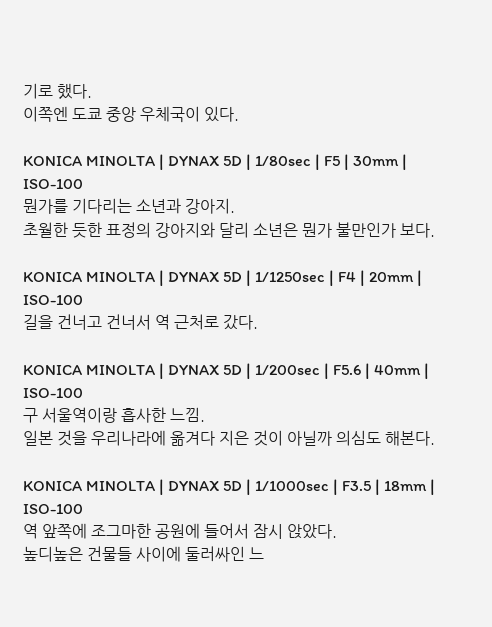기로 했다.
이쪽엔 도쿄 중앙 우체국이 있다.

KONICA MINOLTA | DYNAX 5D | 1/80sec | F5 | 30mm | ISO-100
뭔가를 기다리는 소년과 강아지.
초월한 듯한 표정의 강아지와 달리 소년은 뭔가 불만인가 보다.

KONICA MINOLTA | DYNAX 5D | 1/1250sec | F4 | 20mm | ISO-100
길을 건너고 건너서 역 근처로 갔다.

KONICA MINOLTA | DYNAX 5D | 1/200sec | F5.6 | 40mm | ISO-100
구 서울역이랑 흡사한 느낌.
일본 것을 우리나라에 옮겨다 지은 것이 아닐까 의심도 해본다.

KONICA MINOLTA | DYNAX 5D | 1/1000sec | F3.5 | 18mm | ISO-100
역 앞쪽에 조그마한 공원에 들어서 잠시 앉았다.
높디높은 건물들 사이에 둘러싸인 느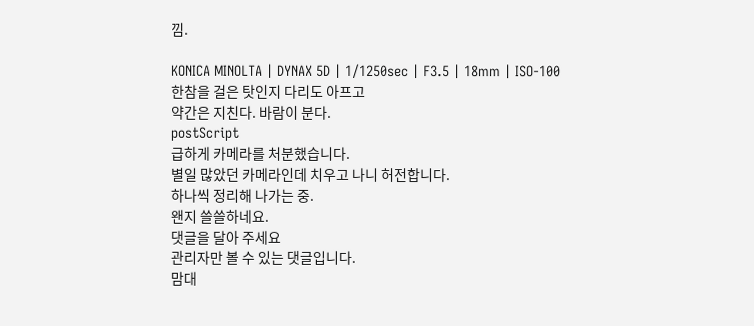낌.

KONICA MINOLTA | DYNAX 5D | 1/1250sec | F3.5 | 18mm | ISO-100
한참을 걸은 탓인지 다리도 아프고
약간은 지친다. 바람이 분다.
postScript
급하게 카메라를 처분했습니다.
별일 많았던 카메라인데 치우고 나니 허전합니다.
하나씩 정리해 나가는 중.
왠지 쓸쓸하네요.
댓글을 달아 주세요
관리자만 볼 수 있는 댓글입니다.
맘대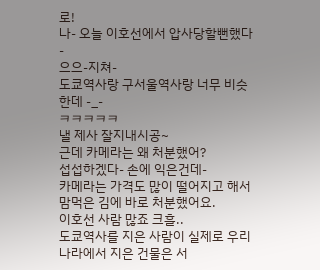로!
나- 오늘 이호선에서 압사당할뻔했다-
으으-지쳐-
도쿄역사랑 구서울역사랑 너무 비슷한데 -_-
ㅋㅋㅋㅋㅋ
낼 제사 잘지내시공~
근데 카메라는 왜 처분했어?
섭섭하겠다- 손에 익은건데-
카메라는 가격도 많이 떨어지고 해서
맘먹은 김에 바로 처분했어요.
이호선 사람 많죠 크흘..
도쿄역사를 지은 사람이 실제로 우리나라에서 지은 건물은 서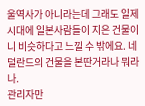울역사가 아니라는데 그래도 일제시대에 일본사람들이 지은 건물이니 비슷하다고 느낄 수 밖에요. 네덜란드의 건물을 본딴거라나 뭐라나.
관리자만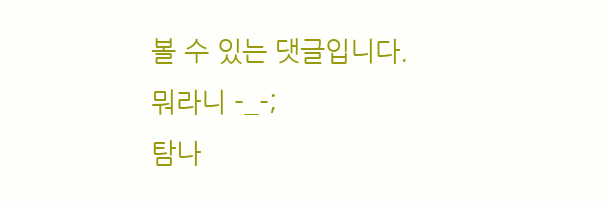볼 수 있는 댓글입니다.
뭐라니 -_-;
탐나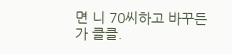면 니 70씨하고 바꾸든가 클클.